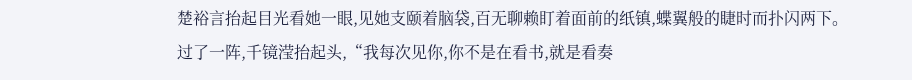楚裕言抬起目光看她一眼,见她支颐着脑袋,百无聊赖盯着面前的纸镇,蝶翼般的睫时而扑闪两下。
过了一阵,千镜滢抬起头,“我每次见你,你不是在看书,就是看奏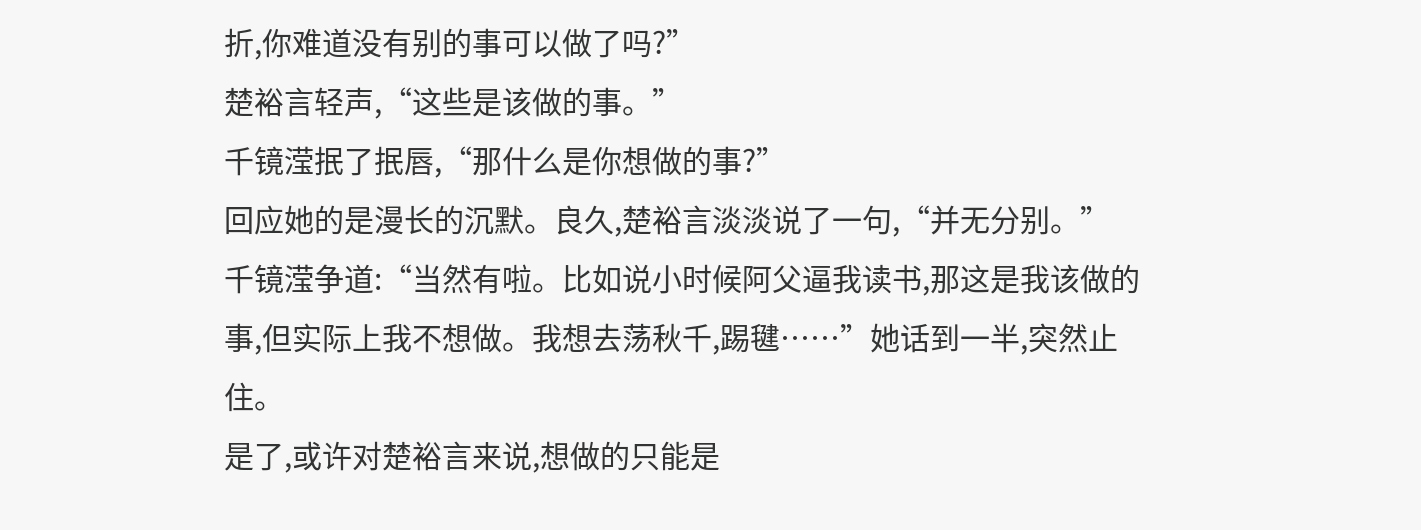折,你难道没有别的事可以做了吗?”
楚裕言轻声,“这些是该做的事。”
千镜滢抿了抿唇,“那什么是你想做的事?”
回应她的是漫长的沉默。良久,楚裕言淡淡说了一句,“并无分别。”
千镜滢争道:“当然有啦。比如说小时候阿父逼我读书,那这是我该做的事,但实际上我不想做。我想去荡秋千,踢毽……”她话到一半,突然止住。
是了,或许对楚裕言来说,想做的只能是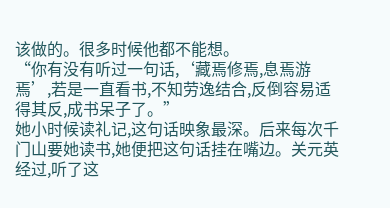该做的。很多时候他都不能想。
“你有没有听过一句话,‘藏焉修焉,息焉游焉’,若是一直看书,不知劳逸结合,反倒容易适得其反,成书呆子了。”
她小时候读礼记,这句话映象最深。后来每次千门山要她读书,她便把这句话挂在嘴边。关元英经过,听了这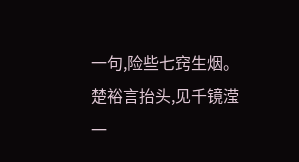一句,险些七窍生烟。
楚裕言抬头,见千镜滢一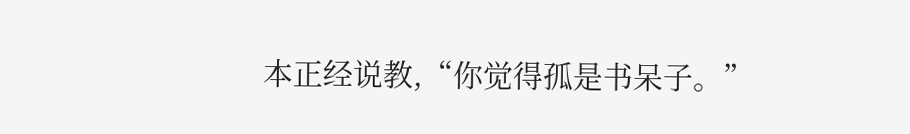本正经说教,“你觉得孤是书呆子。”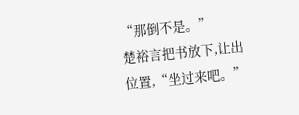“那倒不是。”
楚裕言把书放下,让出位置,“坐过来吧。”